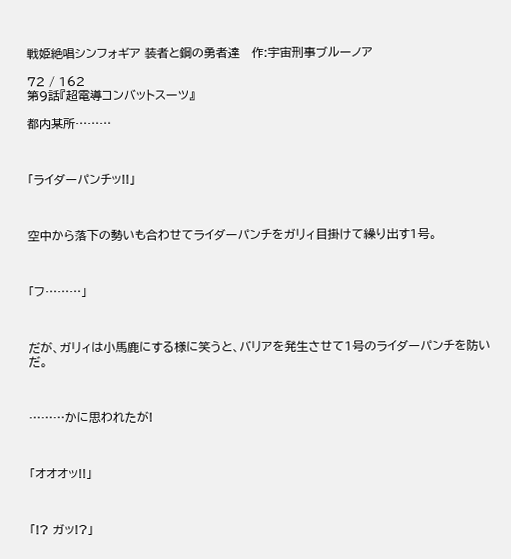戦姫絶唱シンフォギア 装者と鋼の勇者達   作:宇宙刑事ブルーノア

72 / 162
第9話『超電導コンバットスーツ』

都内某所………



「ライダーパンチッ!!」



空中から落下の勢いも合わせてライダーパンチをガリィ目掛けて繰り出す1号。



「フ………」



だが、ガリィは小馬鹿にする様に笑うと、バリアを発生させて1号のライダーパンチを防いだ。



………かに思われたが!



「オオオッ!!」



「!? ガッ!?」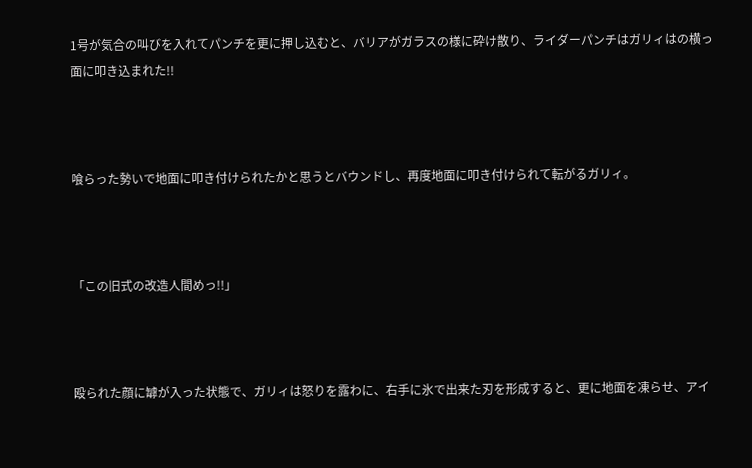1号が気合の叫びを入れてパンチを更に押し込むと、バリアがガラスの様に砕け散り、ライダーパンチはガリィはの横っ面に叩き込まれた!!



喰らった勢いで地面に叩き付けられたかと思うとバウンドし、再度地面に叩き付けられて転がるガリィ。



「この旧式の改造人間めっ!!」



殴られた顔に罅が入った状態で、ガリィは怒りを露わに、右手に氷で出来た刃を形成すると、更に地面を凍らせ、アイ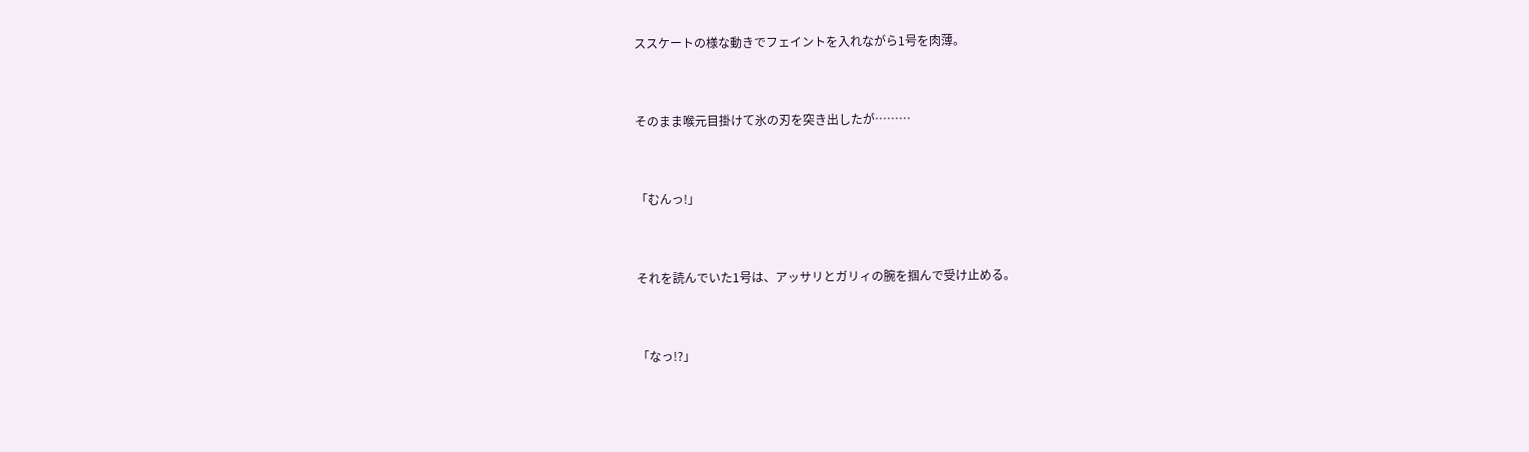ススケートの様な動きでフェイントを入れながら1号を肉薄。



そのまま喉元目掛けて氷の刃を突き出したが………



「むんっ!」



それを読んでいた1号は、アッサリとガリィの腕を掴んで受け止める。



「なっ!?」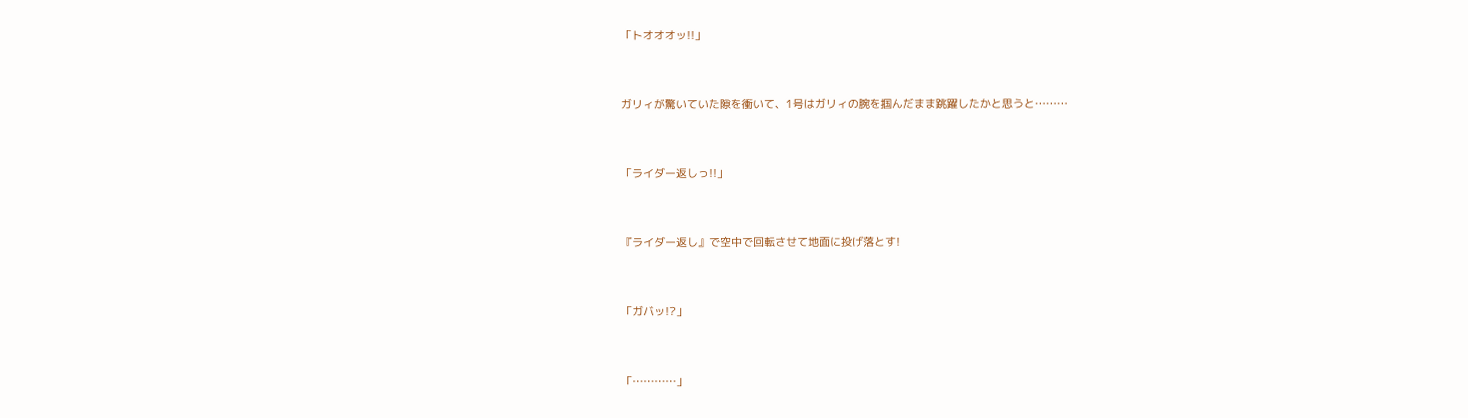「トオオオッ!!」



ガリィが驚いていた隙を衝いて、1号はガリィの腕を掴んだまま跳躍したかと思うと………



「ライダー返しっ!!」



『ライダー返し』で空中で回転させて地面に投げ落とす!



「ガバッ!?」



「…………」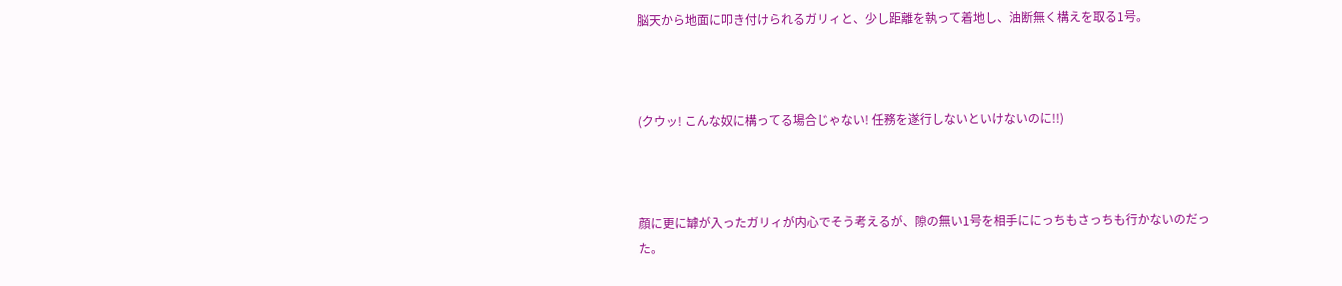脳天から地面に叩き付けられるガリィと、少し距離を執って着地し、油断無く構えを取る1号。



(クウッ! こんな奴に構ってる場合じゃない! 任務を遂行しないといけないのに!!)



顔に更に罅が入ったガリィが内心でそう考えるが、隙の無い1号を相手ににっちもさっちも行かないのだった。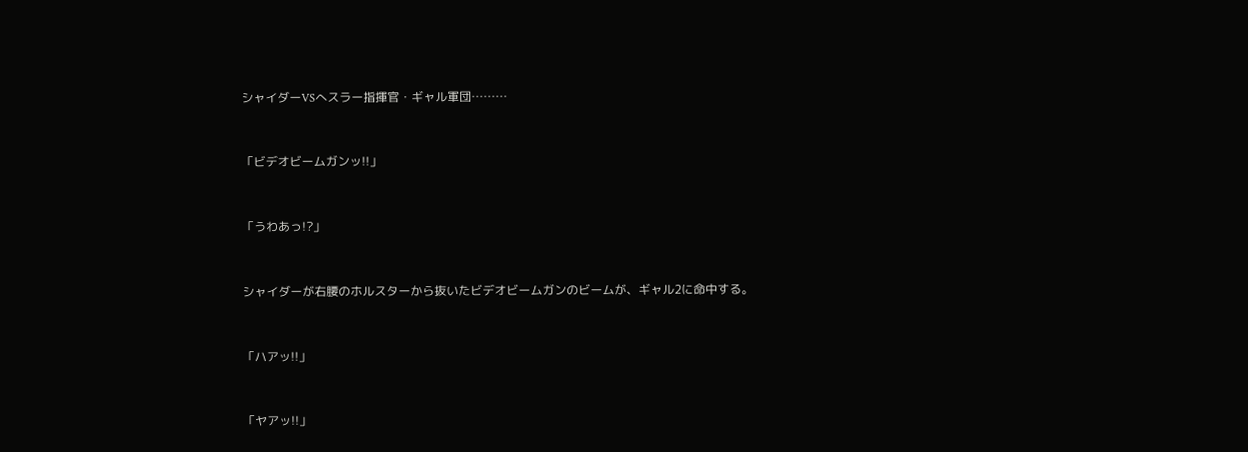シャイダーVSへスラー指揮官・ギャル軍団………



「ビデオビームガンッ!!」



「うわあっ!?」



シャイダーが右腰のホルスターから抜いたビデオビームガンのビームが、ギャル2に命中する。



「ハアッ!!」



「ヤアッ!!」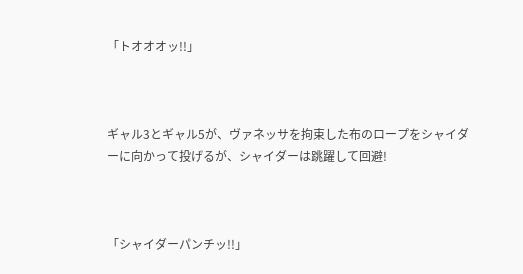「トオオオッ!!」



ギャル3とギャル5が、ヴァネッサを拘束した布のロープをシャイダーに向かって投げるが、シャイダーは跳躍して回避!



「シャイダーパンチッ!!」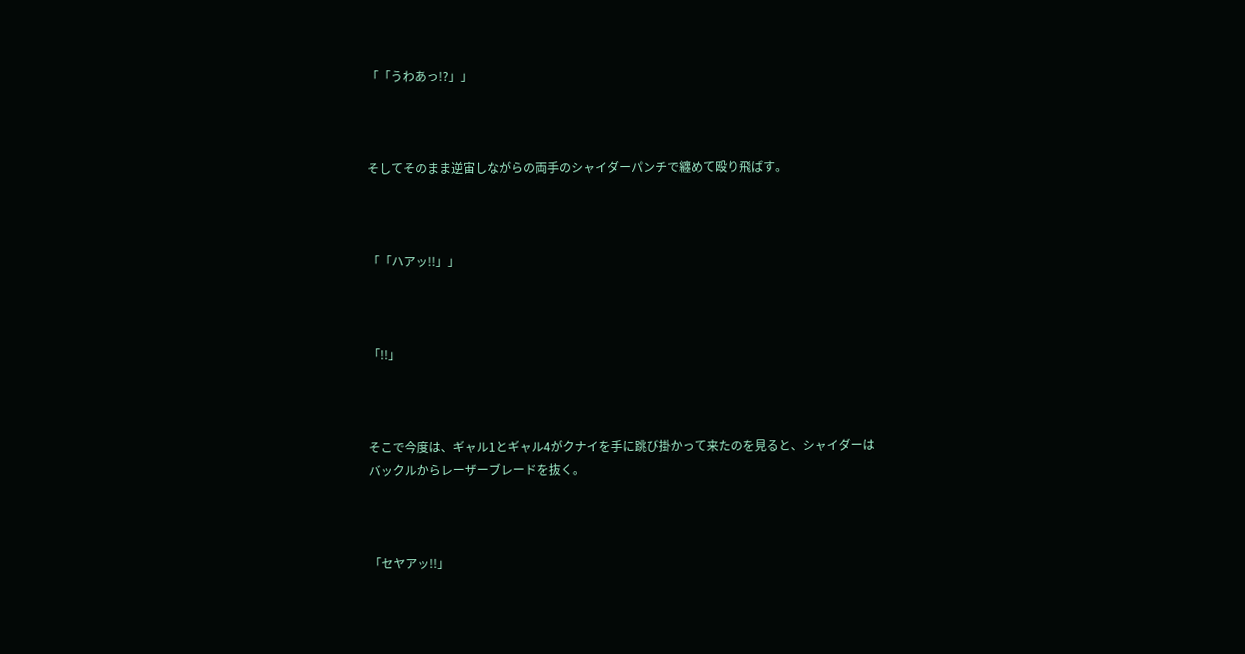「「うわあっ!?」」



そしてそのまま逆宙しながらの両手のシャイダーパンチで纏めて殴り飛ばす。



「「ハアッ!!」」



「!!」



そこで今度は、ギャル1とギャル4がクナイを手に跳び掛かって来たのを見ると、シャイダーはバックルからレーザーブレードを抜く。



「セヤアッ!!」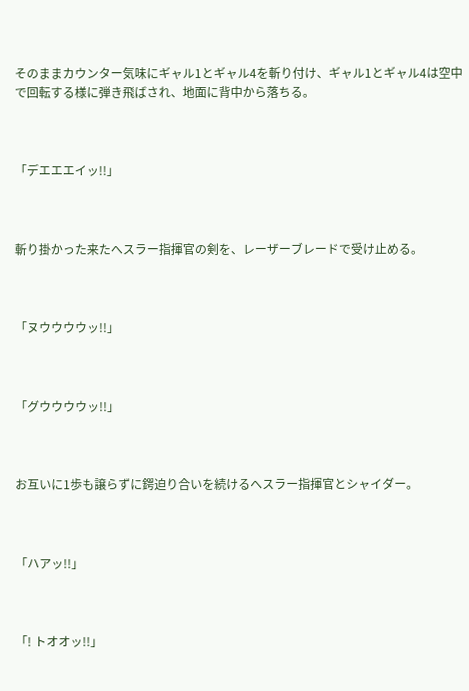そのままカウンター気味にギャル1とギャル4を斬り付け、ギャル1とギャル4は空中で回転する様に弾き飛ばされ、地面に背中から落ちる。



「デエエエイッ!!」



斬り掛かった来たへスラー指揮官の剣を、レーザーブレードで受け止める。



「ヌウウウウッ!!」



「グウウウウッ!!」



お互いに1歩も譲らずに鍔迫り合いを続けるへスラー指揮官とシャイダー。



「ハアッ!!」



「! トオオッ!!」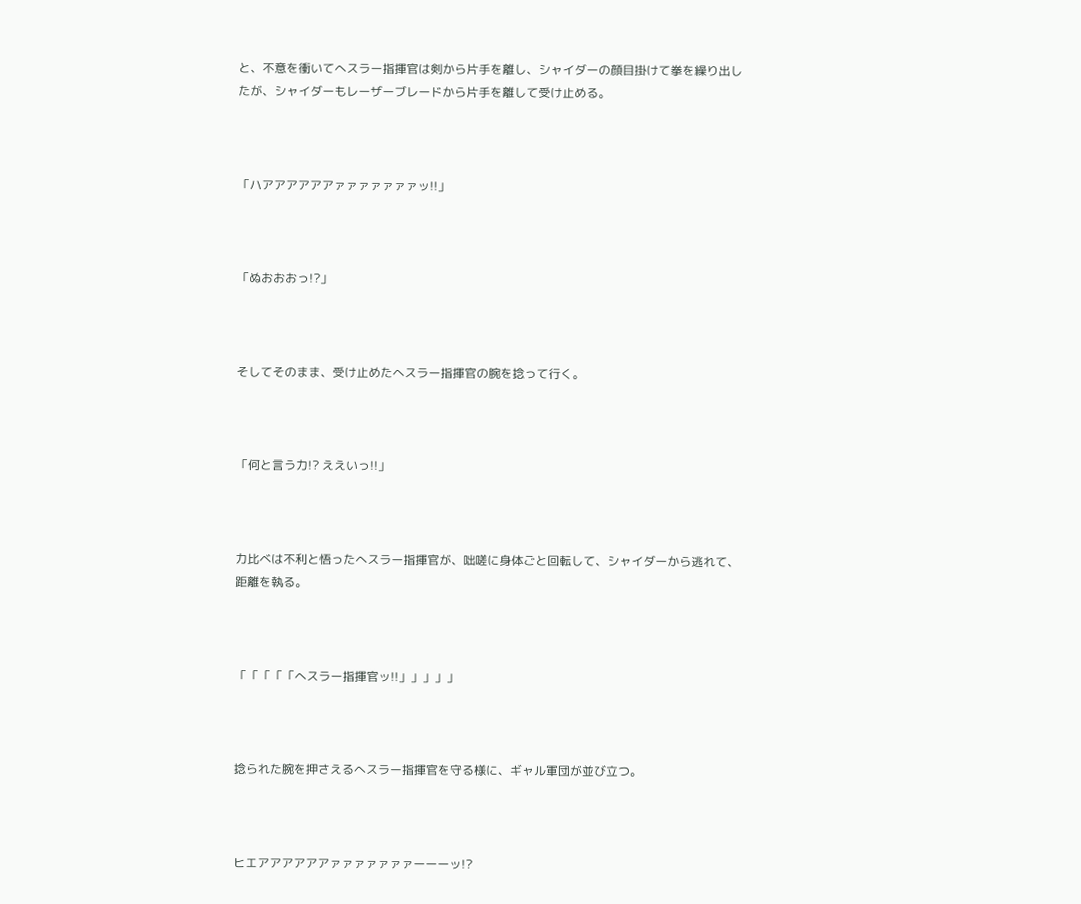と、不意を衝いてへスラー指揮官は剣から片手を離し、シャイダーの顔目掛けて拳を繰り出したが、シャイダーもレーザーブレードから片手を離して受け止める。



「ハアアアアアアァァァァァァァッ!!」



「ぬおおおっ!?」



そしてそのまま、受け止めたへスラー指揮官の腕を捻って行く。



「何と言う力!? ええいっ!!」



力比べは不利と悟ったへスラー指揮官が、咄嗟に身体ごと回転して、シャイダーから逃れて、距離を執る。



「「「「「へスラー指揮官ッ!!」」」」」



捻られた腕を押さえるへスラー指揮官を守る様に、ギャル軍団が並び立つ。



ヒエアアアアアアァァァァァァァーーーッ!?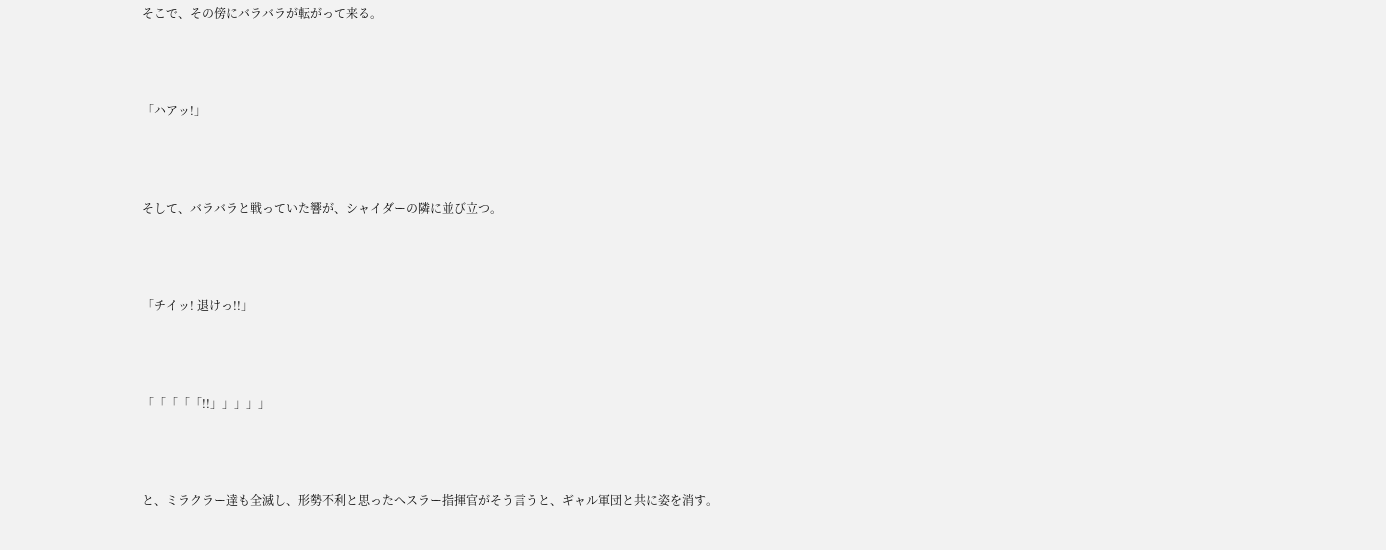そこで、その傍にバラバラが転がって来る。



「ハアッ!」



そして、バラバラと戦っていた響が、シャイダーの隣に並び立つ。



「チイッ! 退けっ!!」



「「「「「!!」」」」」



と、ミラクラー達も全滅し、形勢不利と思ったへスラー指揮官がそう言うと、ギャル軍団と共に姿を消す。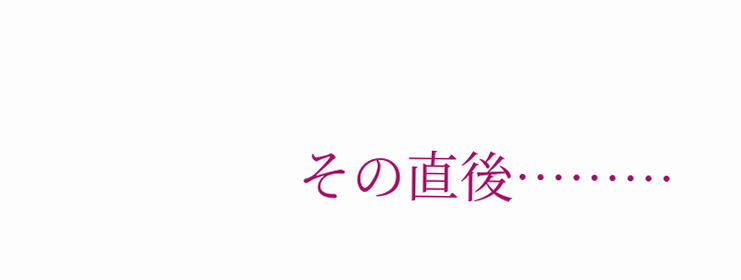その直後………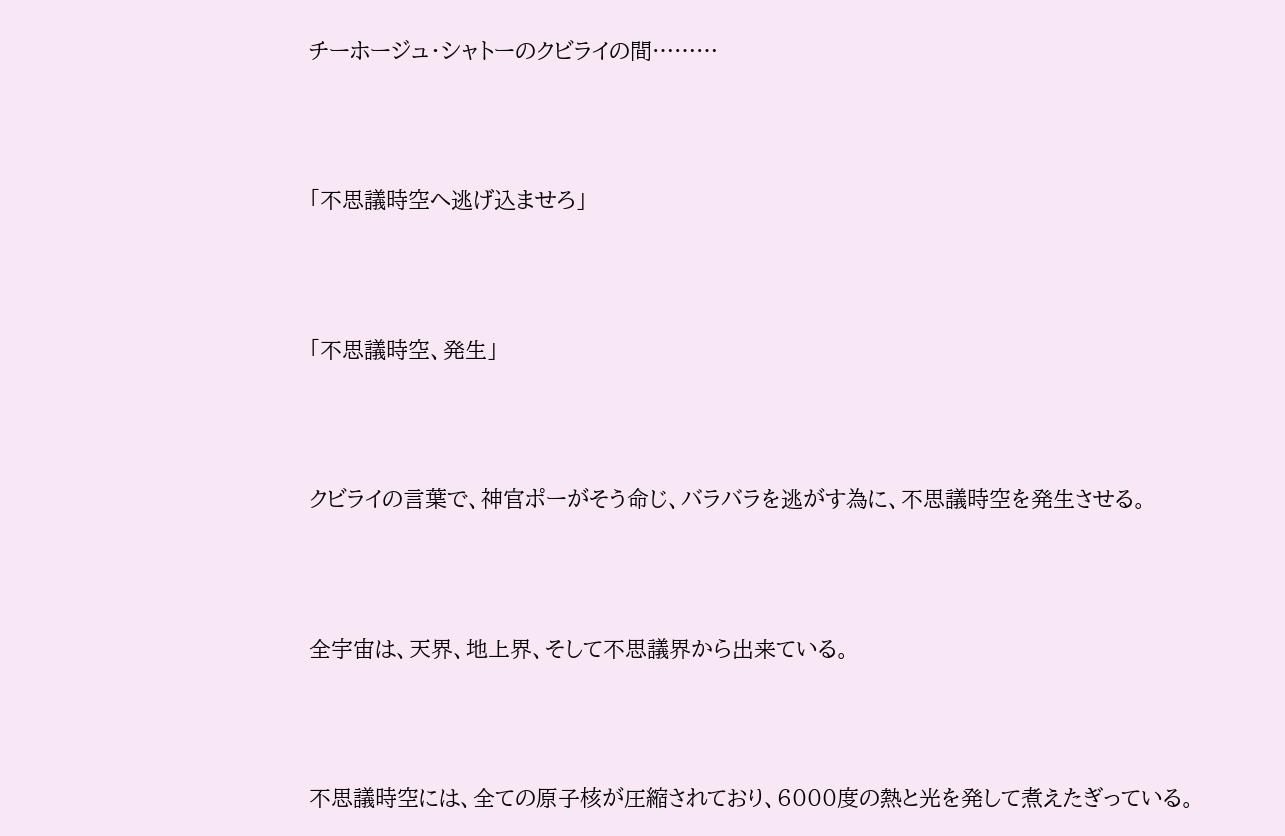チーホージュ・シャトーのクビライの間………



「不思議時空へ逃げ込ませろ」



「不思議時空、発生」



クビライの言葉で、神官ポーがそう命じ、バラバラを逃がす為に、不思議時空を発生させる。



全宇宙は、天界、地上界、そして不思議界から出来ている。



不思議時空には、全ての原子核が圧縮されており、6000度の熱と光を発して煮えたぎっている。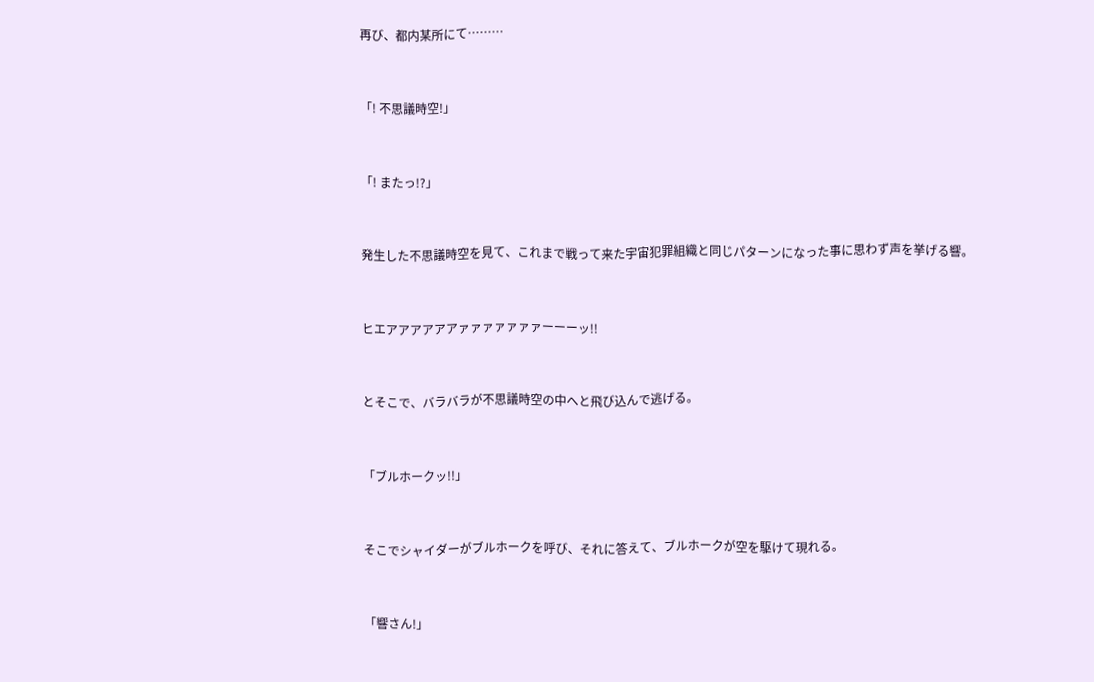再び、都内某所にて………



「! 不思議時空!」



「! またっ!?」



発生した不思議時空を見て、これまで戦って来た宇宙犯罪組織と同じパターンになった事に思わず声を挙げる響。



ヒエアアアアアアァァァァァァァーーーッ!!



とそこで、バラバラが不思議時空の中へと飛び込んで逃げる。



「ブルホークッ!!」



そこでシャイダーがブルホークを呼び、それに答えて、ブルホークが空を駆けて現れる。



「響さん!」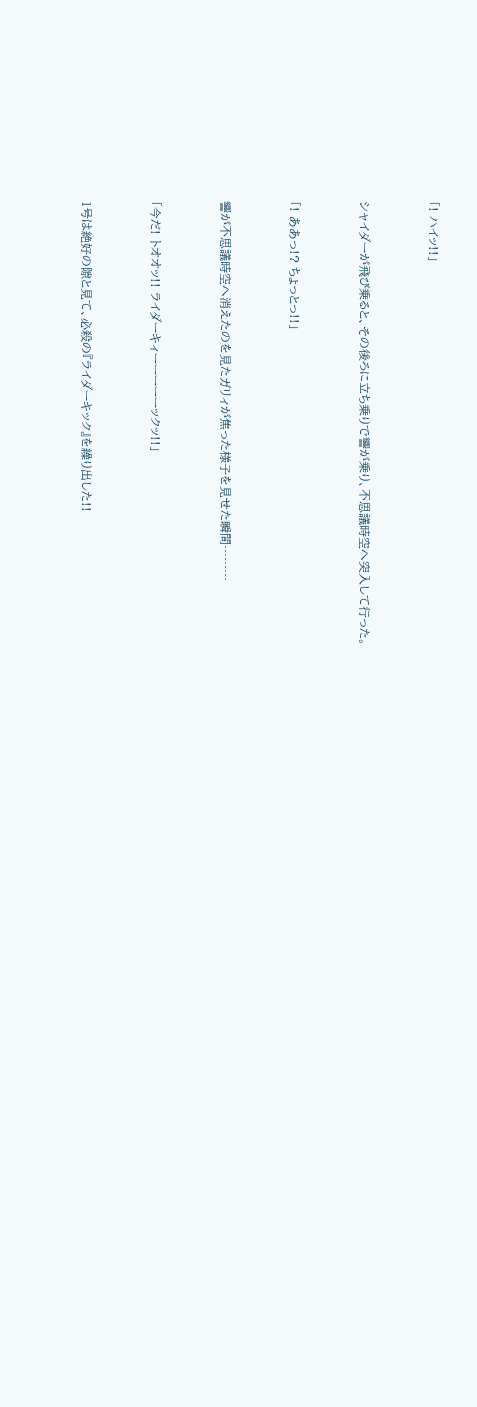「! ハイッ!!」



シャイダーが飛び乗ると、その後ろに立ち乗りで響が乗り、不思議時空へ突入して行った。



「! ああっ!? ちょっとっ!!」



響が不思議時空へ消えたのを見たガリィが焦った様子を見せた瞬間………



「今だ! トオオッ!! ライダーキィーーーーーックッ!!」



1号は絶好の隙と見て、必殺の『ライダーキック』を繰り出した!!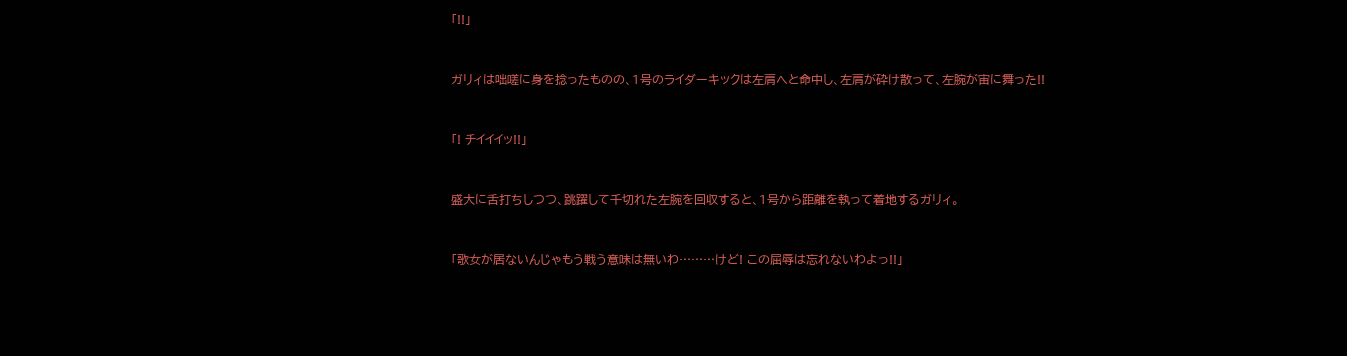「!!」



ガリィは咄嗟に身を捻ったものの、1号のライダーキックは左肩へと命中し、左肩が砕け散って、左腕が宙に舞った!!



「! チイイイッ!!」



盛大に舌打ちしつつ、跳躍して千切れた左腕を回収すると、1号から距離を執って着地するガリィ。



「歌女が居ないんじゃもう戦う意味は無いわ………けど! この屈辱は忘れないわよっ!!」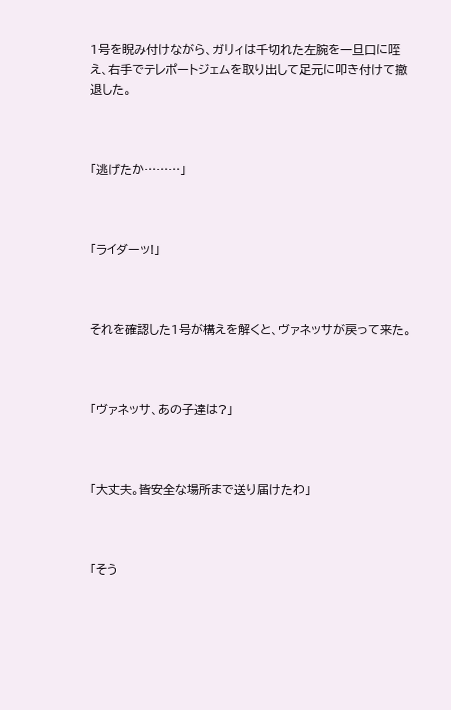1号を睨み付けながら、ガリィは千切れた左腕を一旦口に咥え、右手でテレポートジェムを取り出して足元に叩き付けて撤退した。



「逃げたか………」



「ライダーッ!」



それを確認した1号が構えを解くと、ヴァネッサが戻って来た。



「ヴァネッサ、あの子達は?」



「大丈夫。皆安全な場所まで送り届けたわ」



「そう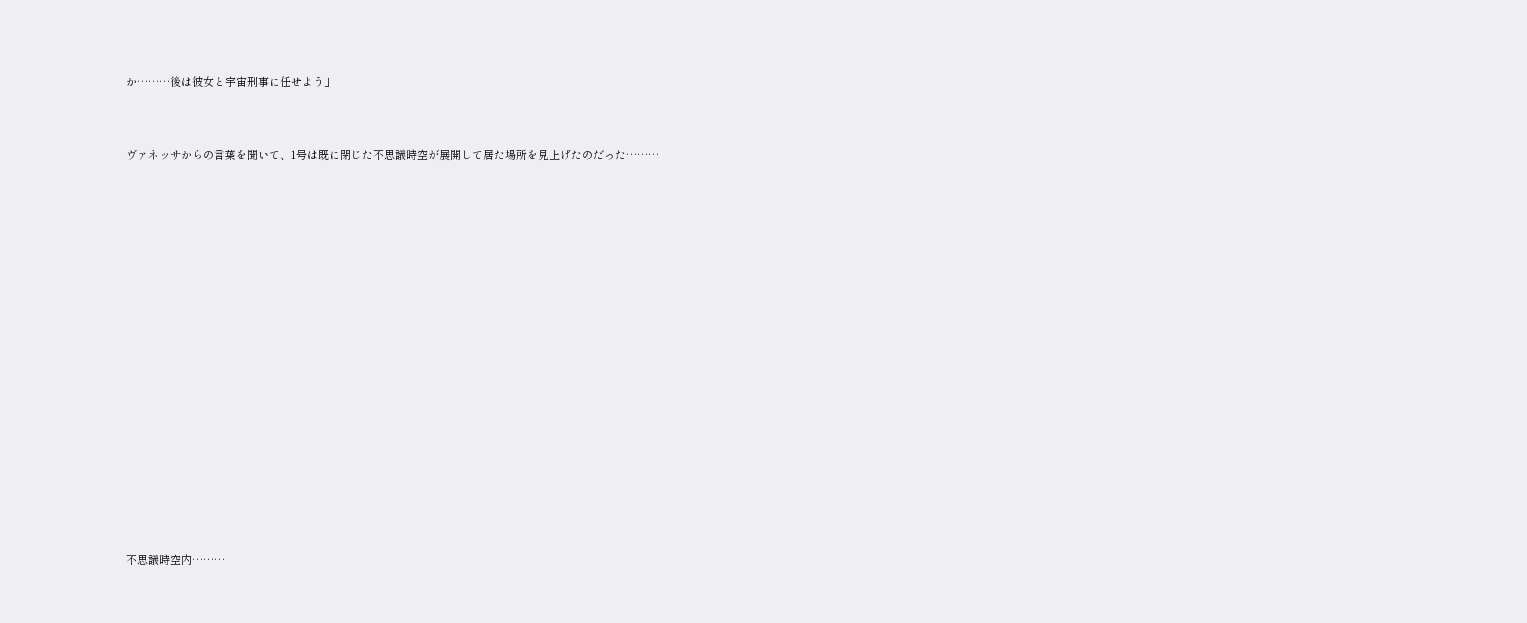か………後は彼女と宇宙刑事に任せよう」



ヴァネッサからの言葉を聞いて、1号は既に閉じた不思議時空が展開して居た場所を見上げたのだった………





















不思議時空内………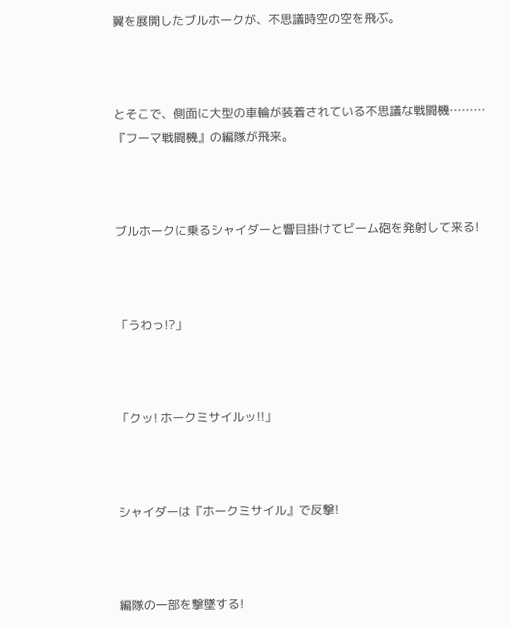翼を展開したブルホークが、不思議時空の空を飛ぶ。



とそこで、側面に大型の車輪が装着されている不思議な戦闘機………『フーマ戦闘機』の編隊が飛来。



ブルホークに乗るシャイダーと響目掛けてビーム砲を発射して来る!



「うわっ!?」



「クッ! ホークミサイルッ!!」



シャイダーは『ホークミサイル』で反撃!



編隊の一部を撃墜する!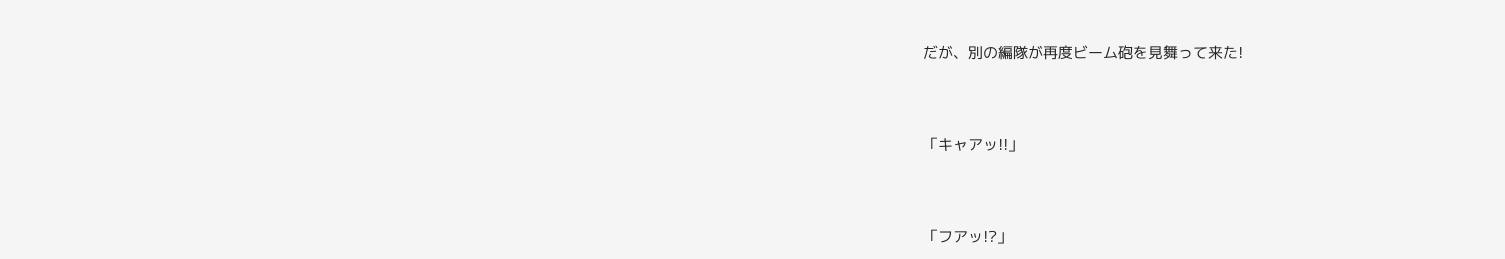だが、別の編隊が再度ビーム砲を見舞って来た!



「キャアッ!!」



「フアッ!?」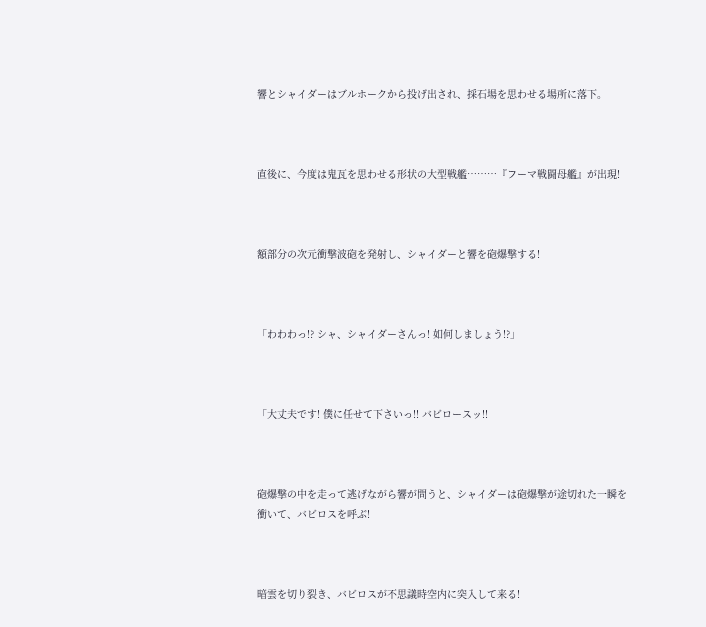響とシャイダーはブルホークから投げ出され、採石場を思わせる場所に落下。



直後に、今度は鬼瓦を思わせる形状の大型戦艦………『フーマ戦闘母艦』が出現!



額部分の次元衝撃波砲を発射し、シャイダーと響を砲爆撃する!



「わわわっ!? シャ、シャイダーさんっ! 如何しましょう!?」



「大丈夫です! 僕に任せて下さいっ!! バビロースッ!!



砲爆撃の中を走って逃げながら響が問うと、シャイダーは砲爆撃が途切れた一瞬を衝いて、バビロスを呼ぶ!



暗雲を切り裂き、バビロスが不思議時空内に突入して来る!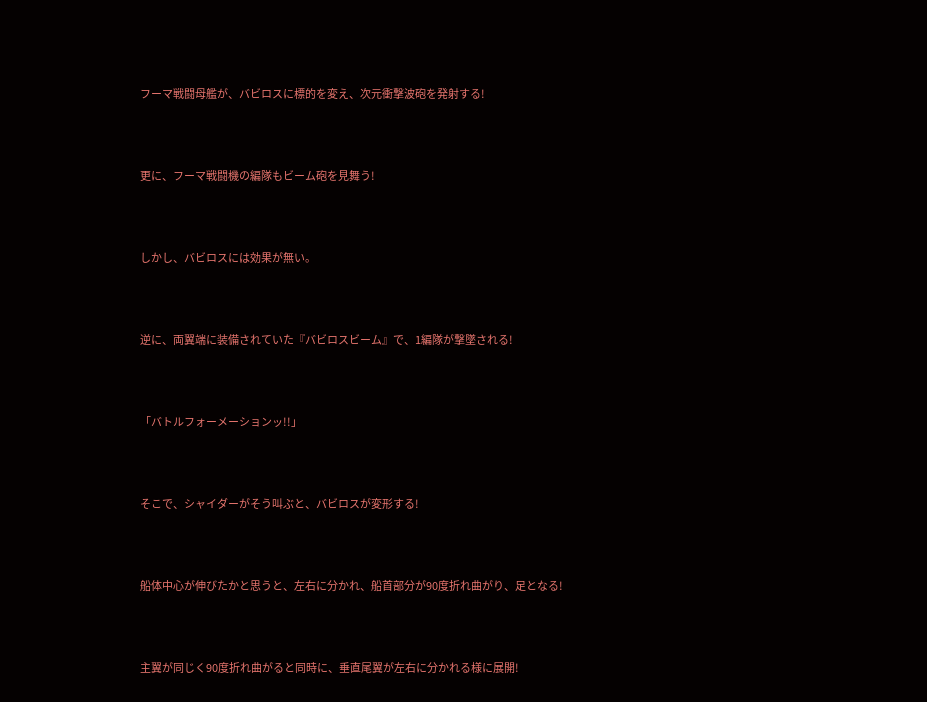フーマ戦闘母艦が、バビロスに標的を変え、次元衝撃波砲を発射する!



更に、フーマ戦闘機の編隊もビーム砲を見舞う!



しかし、バビロスには効果が無い。



逆に、両翼端に装備されていた『バビロスビーム』で、1編隊が撃墜される!



「バトルフォーメーションッ!!」



そこで、シャイダーがそう叫ぶと、バビロスが変形する!



船体中心が伸びたかと思うと、左右に分かれ、船首部分が90度折れ曲がり、足となる!



主翼が同じく90度折れ曲がると同時に、垂直尾翼が左右に分かれる様に展開!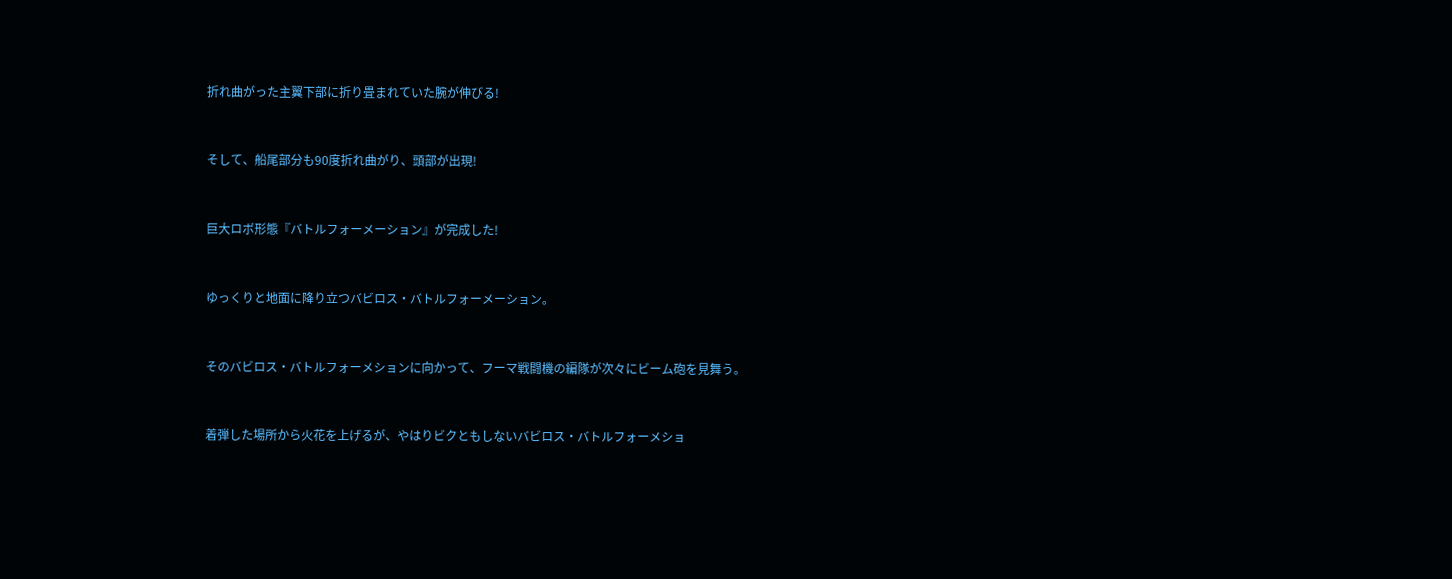折れ曲がった主翼下部に折り畳まれていた腕が伸びる!



そして、船尾部分も90度折れ曲がり、頭部が出現!



巨大ロボ形態『バトルフォーメーション』が完成した!



ゆっくりと地面に降り立つバビロス・バトルフォーメーション。



そのバビロス・バトルフォーメションに向かって、フーマ戦闘機の編隊が次々にビーム砲を見舞う。



着弾した場所から火花を上げるが、やはりビクともしないバビロス・バトルフォーメショ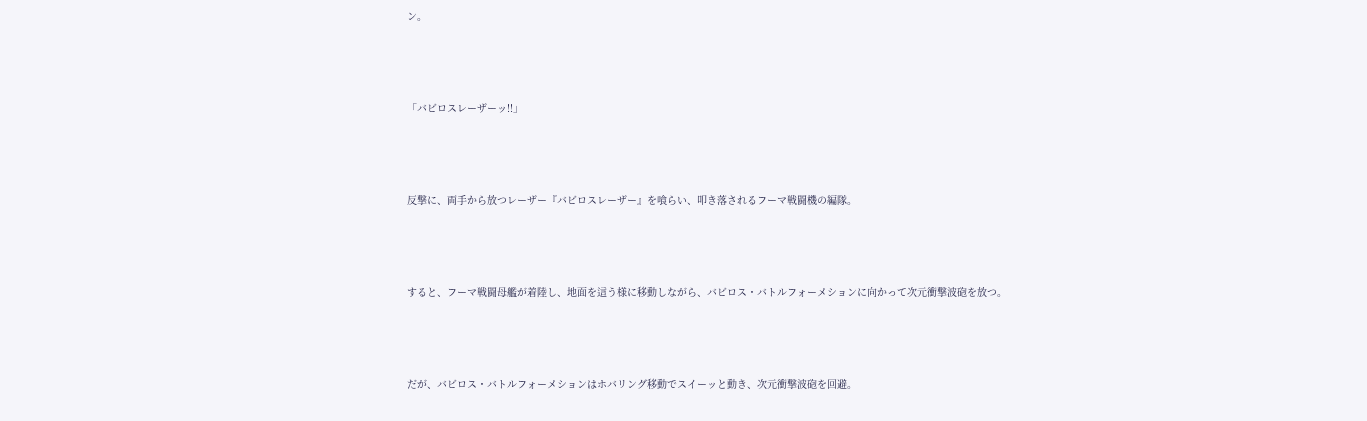ン。



「バビロスレーザーッ!!」



反撃に、両手から放つレーザー『バビロスレーザー』を喰らい、叩き落されるフーマ戦闘機の編隊。



すると、フーマ戦闘母艦が着陸し、地面を這う様に移動しながら、バビロス・バトルフォーメションに向かって次元衝撃波砲を放つ。



だが、バビロス・バトルフォーメションはホバリング移動でスイーッと動き、次元衝撃波砲を回避。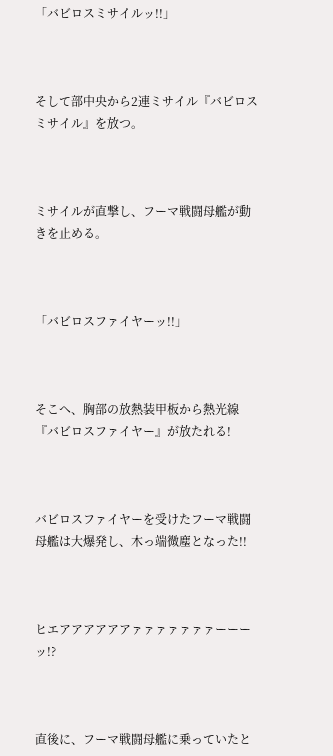「バビロスミサイルッ!!」



そして部中央から2連ミサイル『バビロスミサイル』を放つ。



ミサイルが直撃し、フーマ戦闘母艦が動きを止める。



「バビロスファイヤーッ!!」



そこへ、胸部の放熱装甲板から熱光線『バビロスファイヤー』が放たれる!



バビロスファイヤーを受けたフーマ戦闘母艦は大爆発し、木っ端微塵となった!!



ヒエアアアアアアァァァァァァァーーーッ!?



直後に、フーマ戦闘母艦に乗っていたと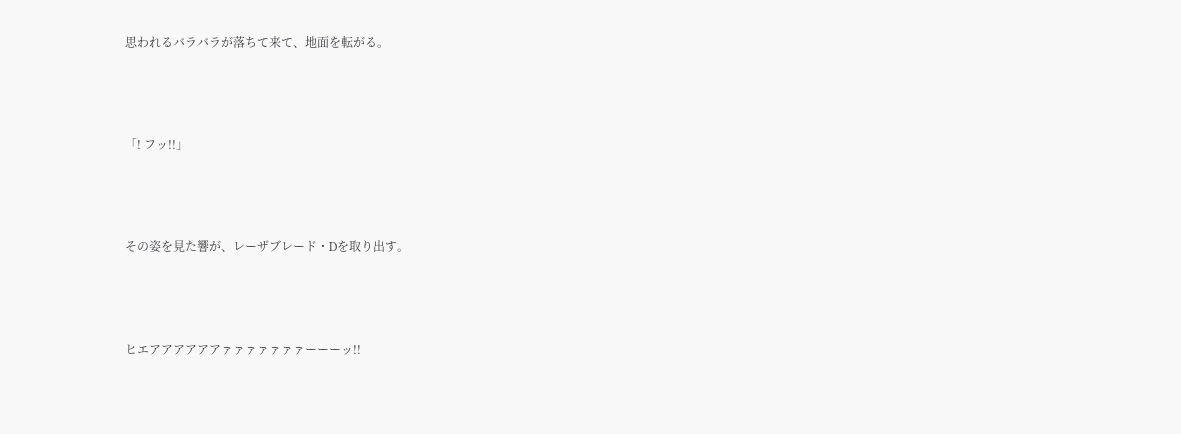思われるバラバラが落ちて来て、地面を転がる。



「! フッ!!」



その姿を見た響が、レーザブレード・Dを取り出す。



ヒエアアアアアアァァァァァァァーーーッ!!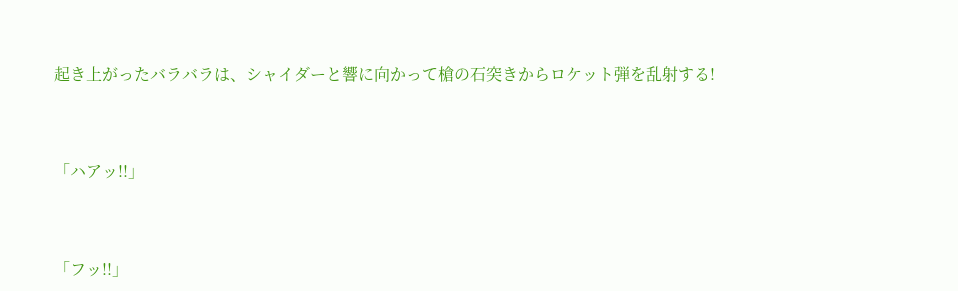起き上がったバラバラは、シャイダーと響に向かって槍の石突きからロケット弾を乱射する!



「ハアッ!!」



「フッ!!」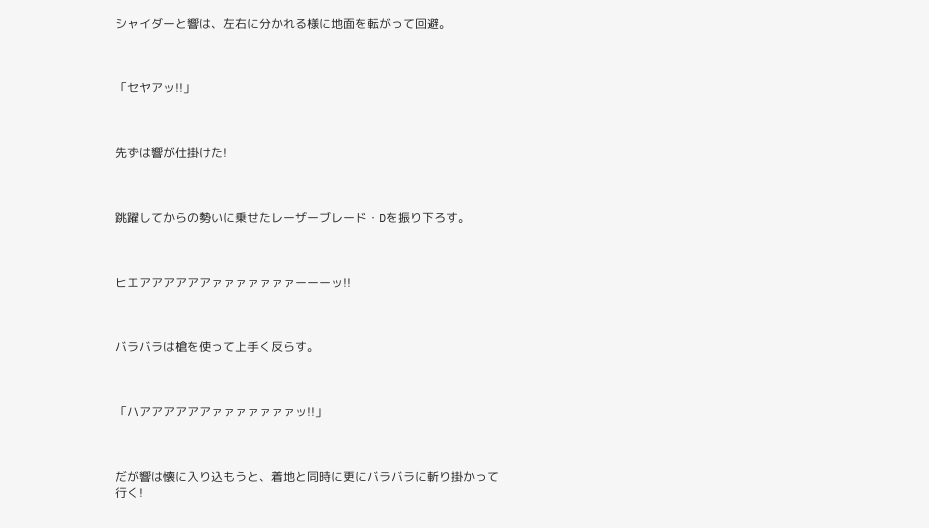シャイダーと響は、左右に分かれる様に地面を転がって回避。



「セヤアッ!!」



先ずは響が仕掛けた!



跳躍してからの勢いに乗せたレーザーブレード・Dを振り下ろす。



ヒエアアアアアアァァァァァァァーーーッ!!



バラバラは槍を使って上手く反らす。



「ハアアアアアアァァァァァァァッ!!」



だが響は懐に入り込もうと、着地と同時に更にバラバラに斬り掛かって行く!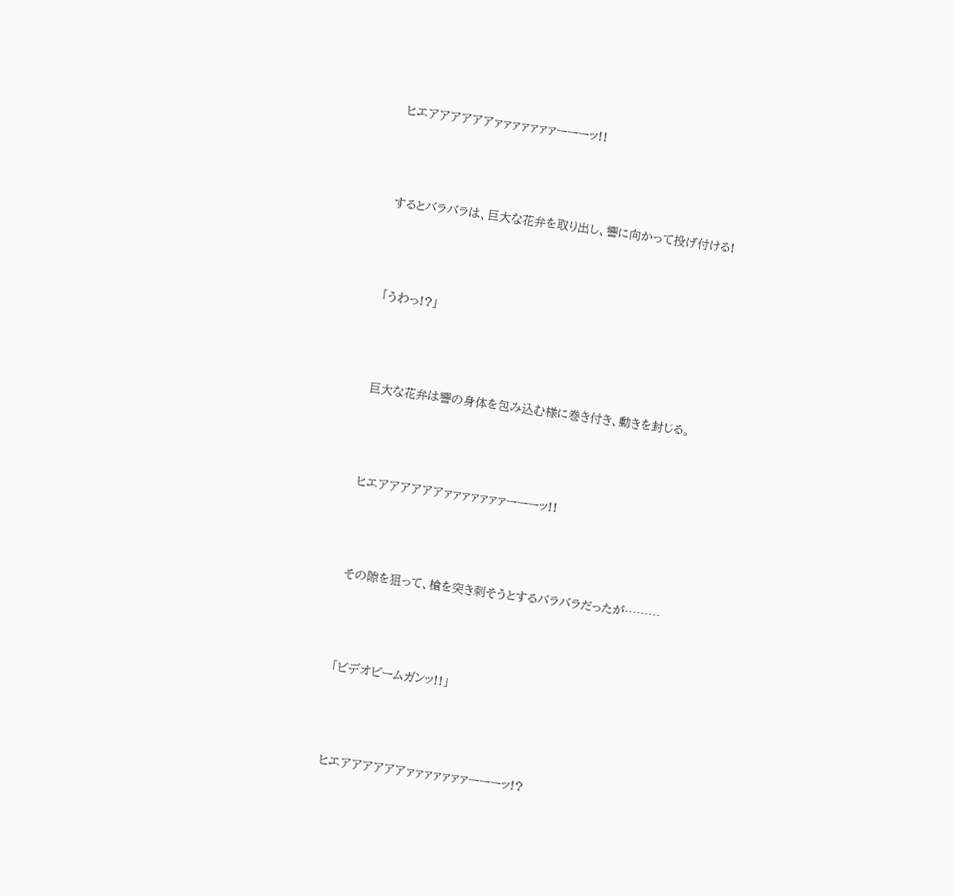ヒエアアアアアアァァァァァァァーーーッ!!



するとバラバラは、巨大な花弁を取り出し、響に向かって投げ付ける!



「うわっ!?」



巨大な花弁は響の身体を包み込む様に巻き付き、動きを封じる。



ヒエアアアアアアァァァァァァァーーーッ!!



その隙を狙って、槍を突き刺そうとするバラバラだったが………



「ビデオビームガンッ!!」



ヒエアアアアアアァァァァァァァーーーッ!?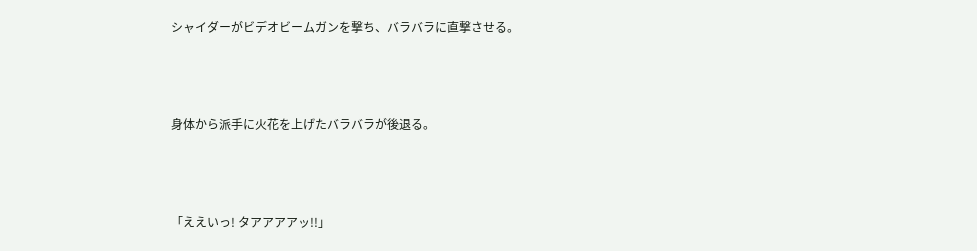シャイダーがビデオビームガンを撃ち、バラバラに直撃させる。



身体から派手に火花を上げたバラバラが後退る。



「ええいっ! タアアアアッ!!」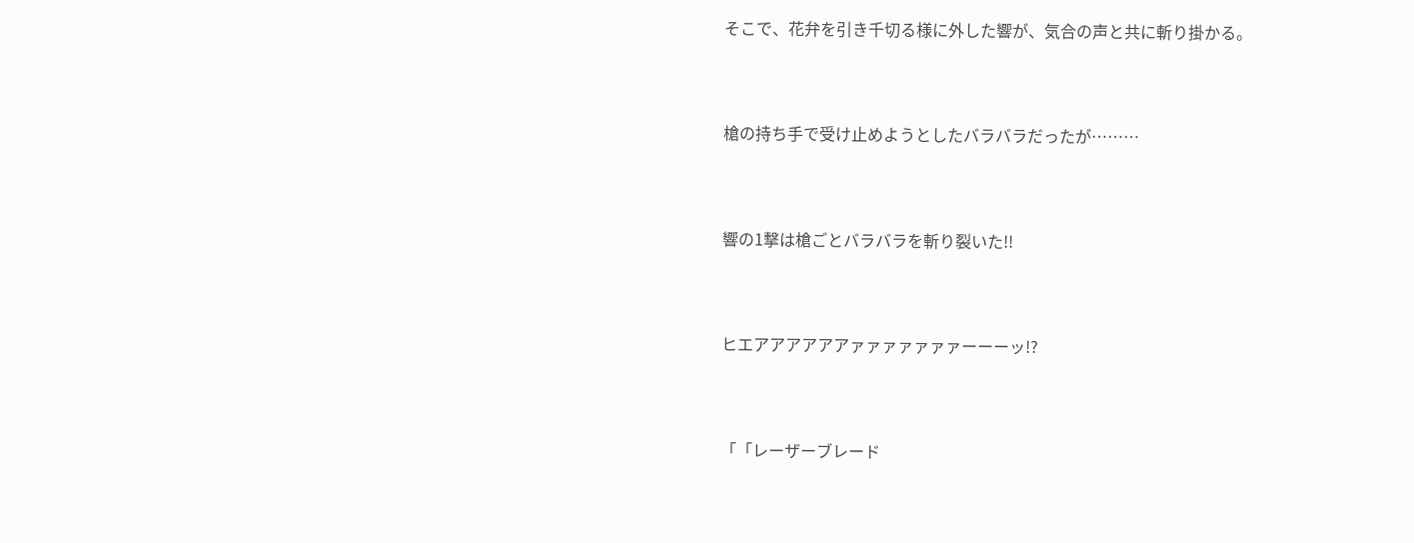そこで、花弁を引き千切る様に外した響が、気合の声と共に斬り掛かる。



槍の持ち手で受け止めようとしたバラバラだったが………



響の1撃は槍ごとバラバラを斬り裂いた!!



ヒエアアアアアアァァァァァァァーーーッ!?



「「レーザーブレード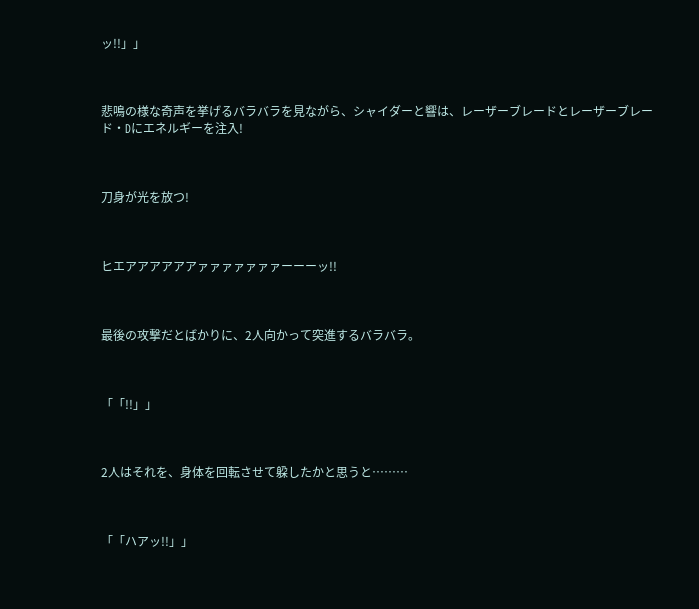ッ!!」」



悲鳴の様な奇声を挙げるバラバラを見ながら、シャイダーと響は、レーザーブレードとレーザーブレード・Dにエネルギーを注入!



刀身が光を放つ!



ヒエアアアアアアァァァァァァァーーーッ!!



最後の攻撃だとばかりに、2人向かって突進するバラバラ。



「「!!」」



2人はそれを、身体を回転させて躱したかと思うと………



「「ハアッ!!」」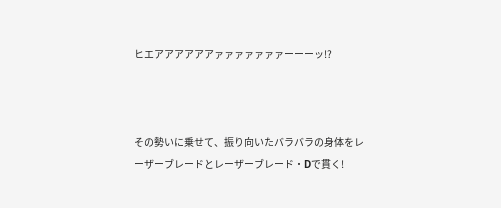ヒエアアアアアアァァァァァァァーーーッ!?



その勢いに乗せて、振り向いたバラバラの身体をレーザーブレードとレーザーブレード・Dで貫く!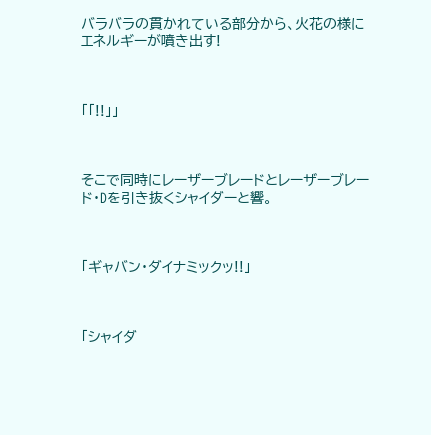バラバラの貫かれている部分から、火花の様にエネルギーが噴き出す!



「「!!」」



そこで同時にレーザーブレードとレーザーブレード・Dを引き抜くシャイダーと響。



「ギャバン・ダイナミックッ!!」



「シャイダ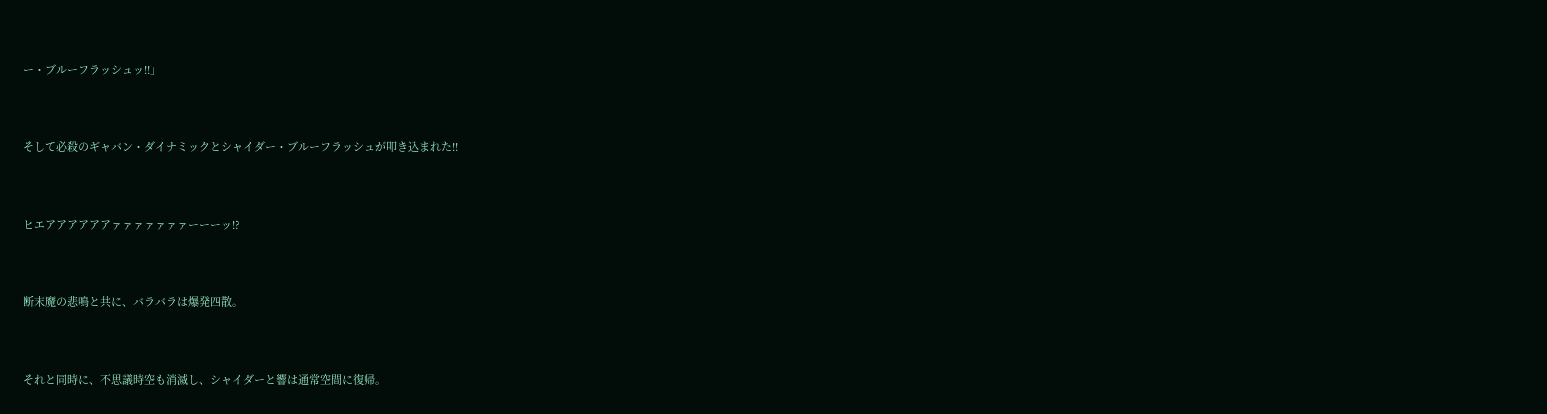ー・ブルーフラッシュッ!!」



そして必殺のギャバン・ダイナミックとシャイダー・ブルーフラッシュが叩き込まれた!!



ヒエアアアアアアァァァァァァァーーーッ!?



断末魔の悲鳴と共に、バラバラは爆発四散。



それと同時に、不思議時空も消滅し、シャイダーと響は通常空間に復帰。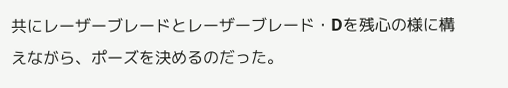共にレーザーブレードとレーザーブレード・Dを残心の様に構えながら、ポーズを決めるのだった。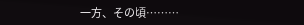一方、その頃………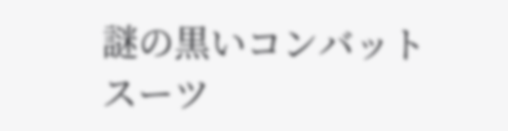謎の黒いコンバットスーツ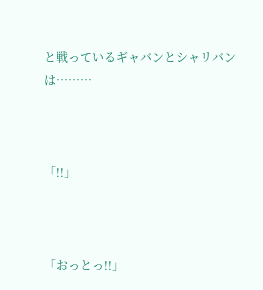と戦っているギャバンとシャリバンは………



「!!」



「おっとっ!!」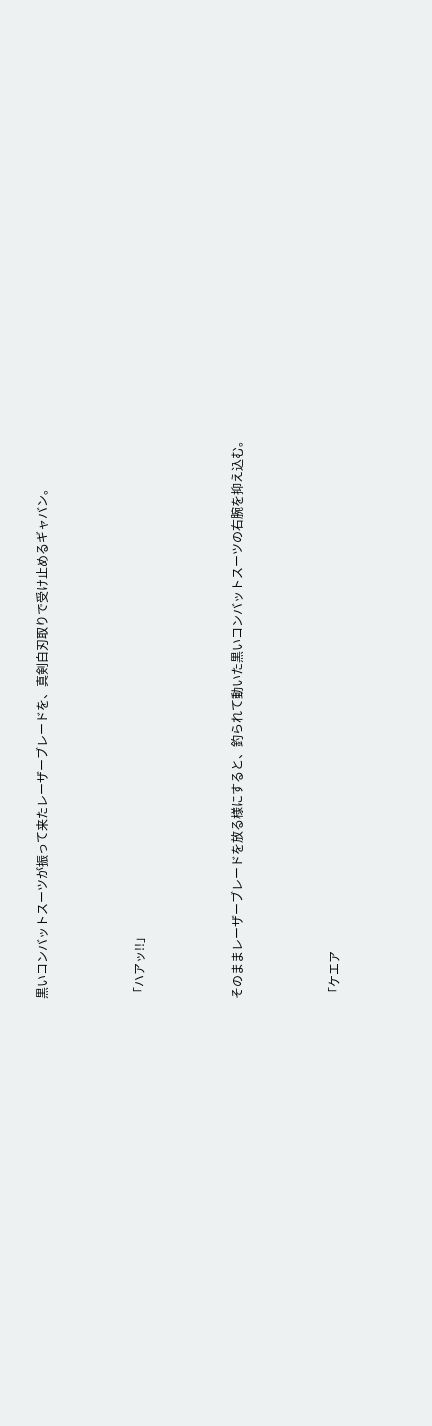黒いコンバットスーツが振って来たレーザーブレードを、真剣白刃取りで受け止めるギャバン。



「ハアッ!!」



そのままレーザーブレードを放る様にすると、釣られて動いた黒いコンバットスーツの右腕を抑え込む。



「ケエア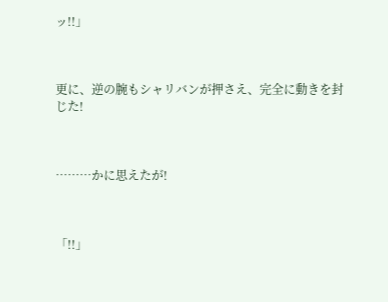ッ!!」



更に、逆の腕もシャリバンが押さえ、完全に動きを封じた!



………かに思えたが!



「!!」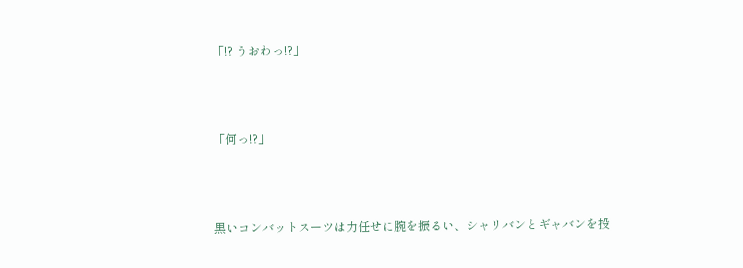「!? うおわっ!?」



「何っ!?」



黒いコンバットスーツは力任せに腕を振るい、シャリバンとギャバンを投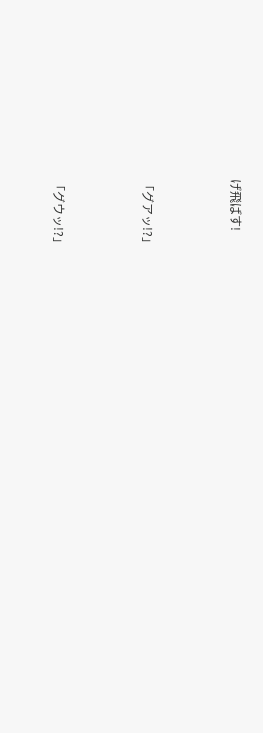げ飛ばす!



「グアッ!?」



「グウッ!?」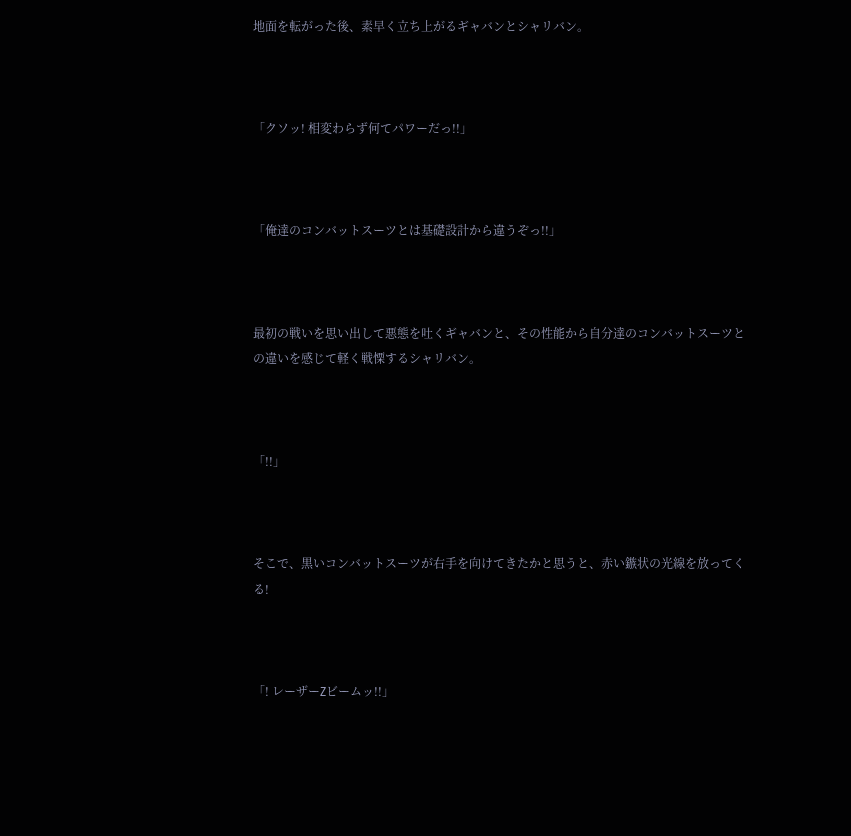地面を転がった後、素早く立ち上がるギャバンとシャリバン。



「クソッ! 相変わらず何てパワーだっ!!」



「俺達のコンバットスーツとは基礎設計から違うぞっ!!」



最初の戦いを思い出して悪態を吐くギャバンと、その性能から自分達のコンバットスーツとの違いを感じて軽く戦慄するシャリバン。



「!!」



そこで、黒いコンバットスーツが右手を向けてきたかと思うと、赤い鏃状の光線を放ってくる!



「! レーザーZビームッ!!」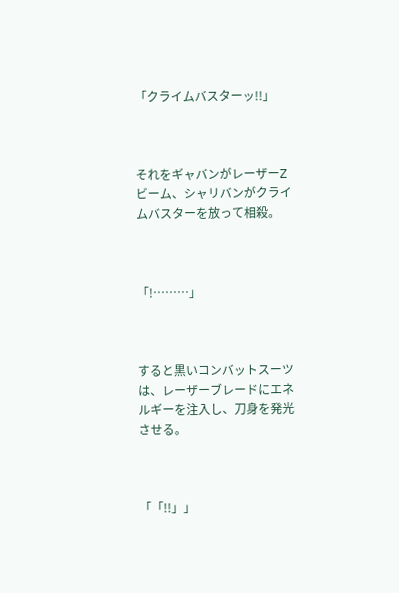「クライムバスターッ!!」



それをギャバンがレーザーZビーム、シャリバンがクライムバスターを放って相殺。



「!………」



すると黒いコンバットスーツは、レーザーブレードにエネルギーを注入し、刀身を発光させる。



「「!!」」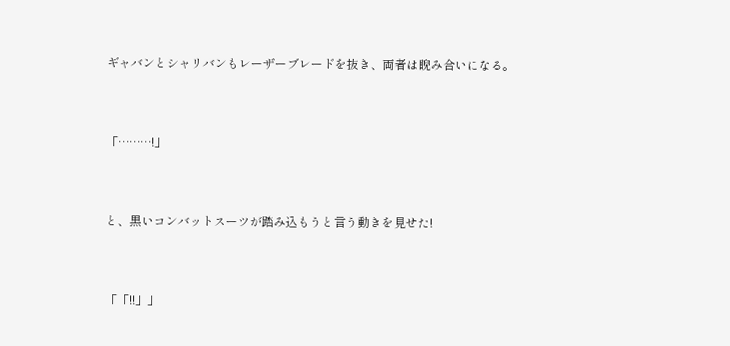ギャバンとシャリバンもレーザーブレードを抜き、両者は睨み合いになる。



「………!」



と、黒いコンバットスーツが踏み込もうと言う動きを見せた!



「「!!」」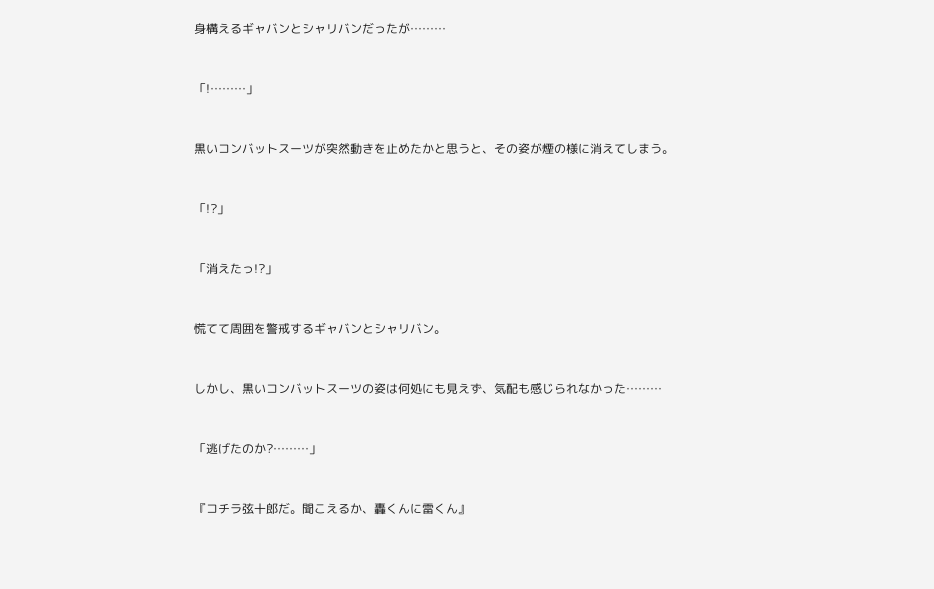身構えるギャバンとシャリバンだったが………



「!………」



黒いコンバットスーツが突然動きを止めたかと思うと、その姿が煙の様に消えてしまう。



「!?」



「消えたっ!?」



慌てて周囲を警戒するギャバンとシャリバン。



しかし、黒いコンバットスーツの姿は何処にも見えず、気配も感じられなかった………



「逃げたのか?………」



『コチラ弦十郎だ。聞こえるか、轟くんに雷くん』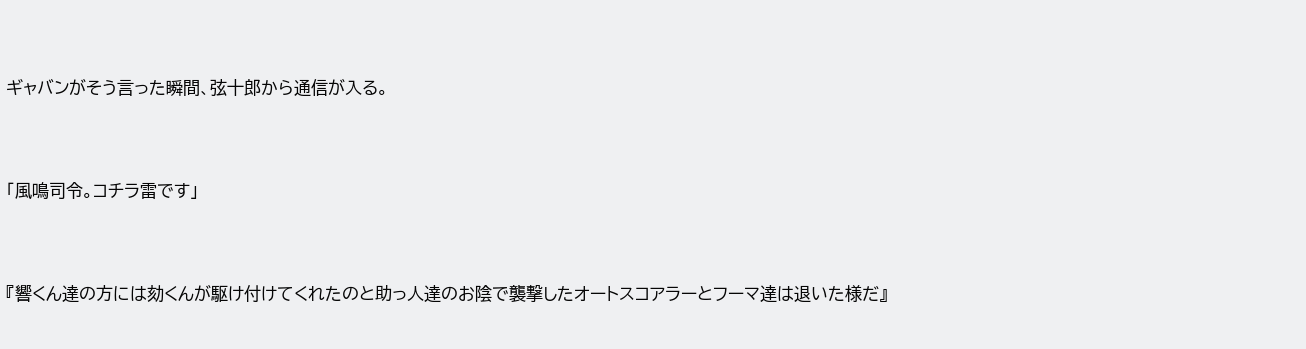ギャバンがそう言った瞬間、弦十郎から通信が入る。



「風鳴司令。コチラ雷です」



『響くん達の方には劾くんが駆け付けてくれたのと助っ人達のお陰で襲撃したオートスコアラーとフーマ達は退いた様だ』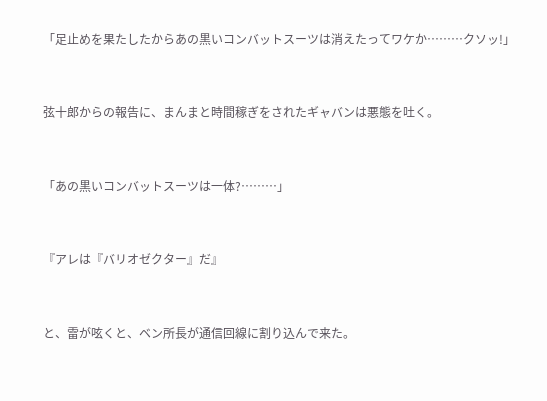「足止めを果たしたからあの黒いコンバットスーツは消えたってワケか………クソッ!」



弦十郎からの報告に、まんまと時間稼ぎをされたギャバンは悪態を吐く。



「あの黒いコンバットスーツは一体?………」



『アレは『バリオゼクター』だ』



と、雷が呟くと、ベン所長が通信回線に割り込んで来た。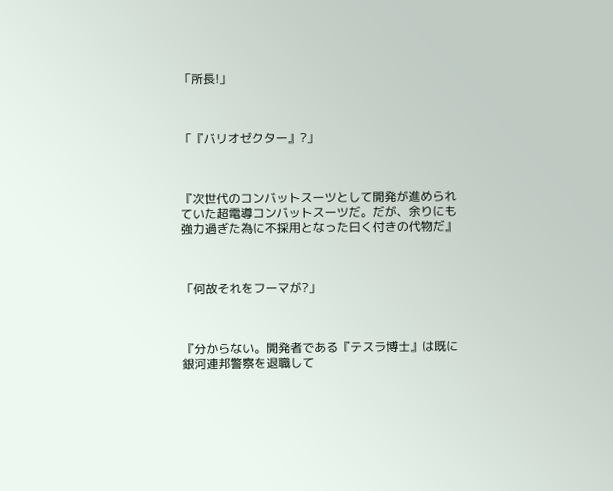「所長!」



「『バリオゼクター』?」



『次世代のコンバットスーツとして開発が進められていた超電導コンバットスーツだ。だが、余りにも強力過ぎた為に不採用となった曰く付きの代物だ』



「何故それをフーマが?」



『分からない。開発者である『テスラ博士』は既に銀河連邦警察を退職して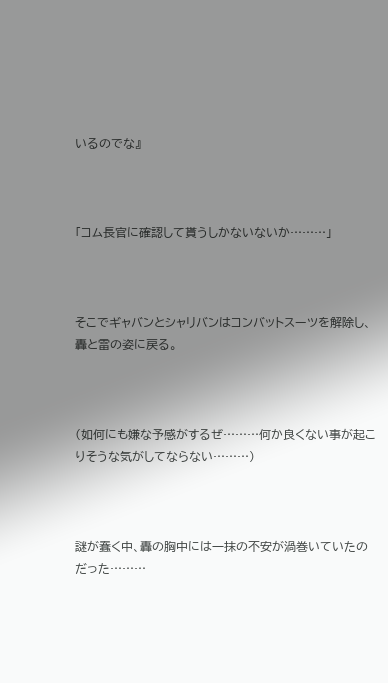いるのでな』



「コム長官に確認して貰うしかないないか………」



そこでギャバンとシャリバンはコンバットスーツを解除し、轟と雷の姿に戻る。



(如何にも嫌な予感がするぜ………何か良くない事が起こりそうな気がしてならない………)



謎が蠢く中、轟の胸中には一抹の不安が渦巻いていたのだった………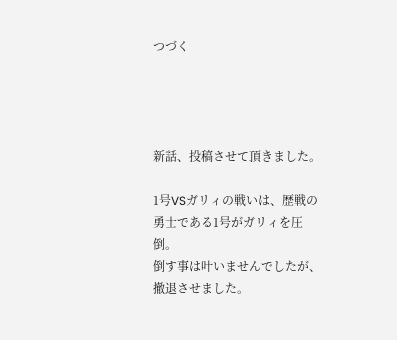つづく




新話、投稿させて頂きました。

1号VSガリィの戦いは、歴戦の勇士である1号がガリィを圧倒。
倒す事は叶いませんでしたが、撤退させました。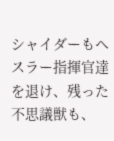シャイダーもヘスラー指揮官達を退け、残った不思議獣も、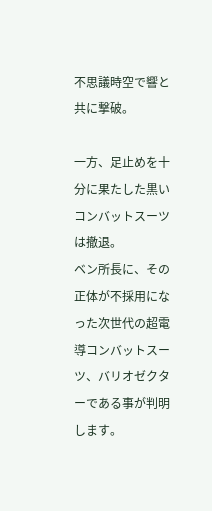不思議時空で響と共に撃破。

一方、足止めを十分に果たした黒いコンバットスーツは撤退。
ベン所長に、その正体が不採用になった次世代の超電導コンバットスーツ、バリオゼクターである事が判明します。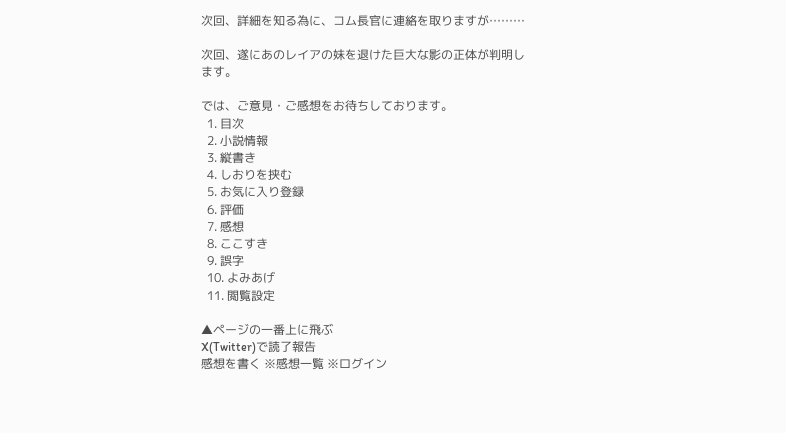次回、詳細を知る為に、コム長官に連絡を取りますが………

次回、遂にあのレイアの妹を退けた巨大な影の正体が判明します。

では、ご意見・ご感想をお待ちしております。
  1. 目次
  2. 小説情報
  3. 縦書き
  4. しおりを挟む
  5. お気に入り登録
  6. 評価
  7. 感想
  8. ここすき
  9. 誤字
  10. よみあげ
  11. 閲覧設定

▲ページの一番上に飛ぶ
X(Twitter)で読了報告
感想を書く ※感想一覧 ※ログイン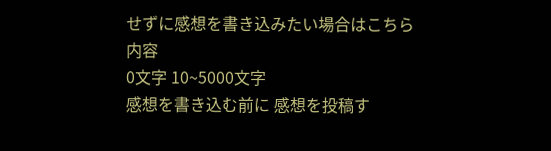せずに感想を書き込みたい場合はこちら
内容
0文字 10~5000文字
感想を書き込む前に 感想を投稿す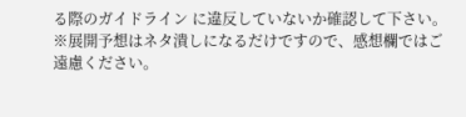る際のガイドライン に違反していないか確認して下さい。
※展開予想はネタ潰しになるだけですので、感想欄ではご遠慮ください。